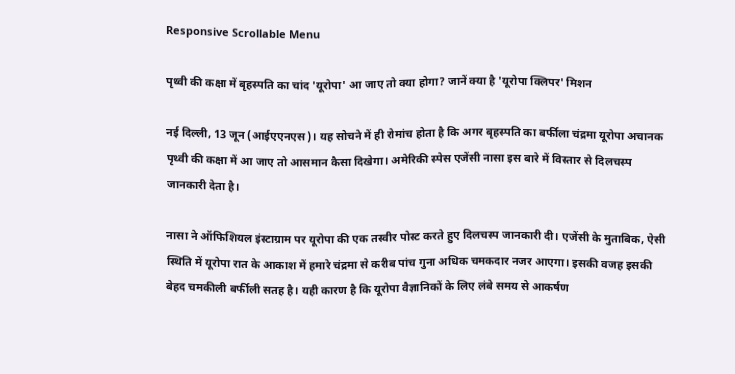Responsive Scrollable Menu

पृथ्वी की कक्षा में बृहस्पति का चांद 'यूरोपा' आ जाए तो क्या होगा? जानें क्या है 'यूरोपा क्लिपर' मिशन

नई दिल्ली, 13 जून (आईएएनएस)। यह सोचने में ही रोमांच होता है कि अगर बृहस्पति का बर्फीला चंद्रमा यूरोपा अचानक पृथ्वी की कक्षा में आ जाए तो आसमान कैसा दिखेगा। अमेरिकी स्पेस एजेंसी नासा इस बारे में विस्तार से दिलचस्प जानकारी देता है।

नासा ने ऑफिशियल इंस्टाग्राम पर यूरोपा की एक तस्वीर पोस्ट करते हुए दिलचस्प जानकारी दी। एजेंसी के मुताबिक, ऐसी स्थिति में यूरोपा रात के आकाश में हमारे चंद्रमा से करीब पांच गुना अधिक चमकदार नजर आएगा। इसकी वजह इसकी बेहद चमकीली बर्फीली सतह है। यही कारण है कि यूरोपा वैज्ञानिकों के लिए लंबे समय से आकर्षण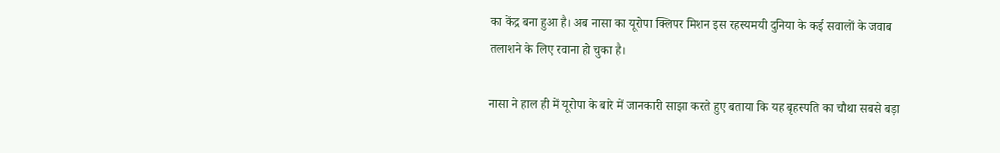का केंद्र बना हुआ है। अब नासा का यूरोपा क्लिपर मिशन इस रहस्यमयी दुनिया के कई सवालों के जवाब तलाशने के लिए रवाना हो चुका है।

नासा ने हाल ही में यूरोपा के बारे में जानकारी साझा करते हुए बताया कि यह बृहस्पति का चौथा सबसे बड़ा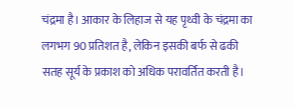चंद्रमा है। आकार के लिहाज से यह पृथ्वी के चंद्रमा का लगभग 90 प्रतिशत है, लेकिन इसकी बर्फ से ढकी सतह सूर्य के प्रकाश को अधिक परावर्तित करती है।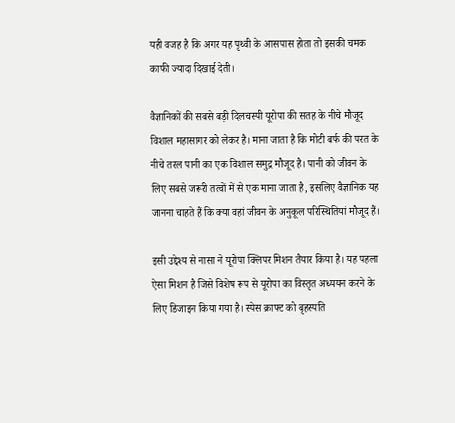यही वजह है कि अगर यह पृथ्वी के आसपास होता तो इसकी चमक काफी ज्यादा दिखाई देती।

वैज्ञानिकों की सबसे बड़ी दिलचस्पी यूरोपा की सतह के नीचे मौजूद विशाल महासागर को लेकर है। माना जाता है कि मोटी बर्फ की परत के नीचे तरल पानी का एक विशाल समुद्र मौजूद है। पानी को जीवन के लिए सबसे जरूरी तत्वों में से एक माना जाता है, इसलिए वैज्ञानिक यह जानना चाहते हैं कि क्या वहां जीवन के अनुकूल परिस्थितियां मौजूद हैं।

इसी उद्देश्य से नासा ने यूरोपा क्लिपर मिशन तैयार किया है। यह पहला ऐसा मिशन है जिसे विशेष रूप से यूरोपा का विस्तृत अध्ययन करने के लिए डिजाइन किया गया है। स्पेस क्राफ्ट को बृहस्पति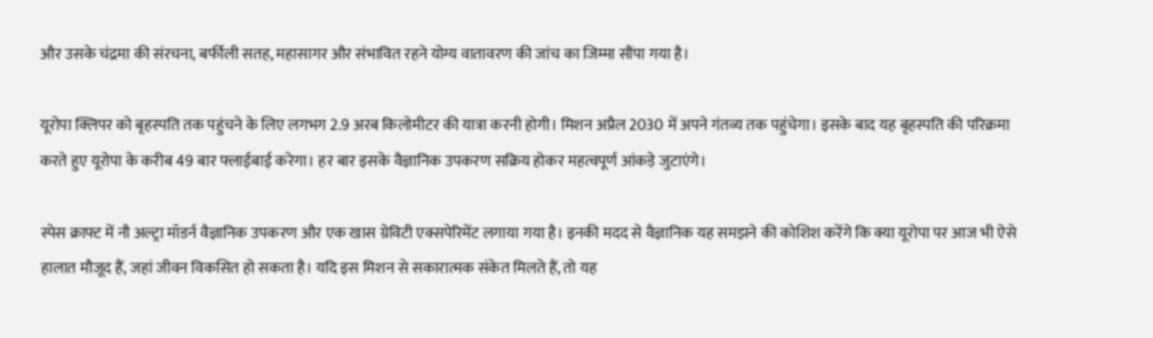और उसके चंद्रमा की संरचना, बर्फीली सतह, महासागर और संभावित रहने योग्य वातावरण की जांच का जिम्मा सौंपा गया है।

यूरोपा क्लिपर को बृहस्पति तक पहुंचने के लिए लगभग 2.9 अरब किलोमीटर की यात्रा करनी होगी। मिशन अप्रैल 2030 में अपने गंतव्य तक पहुंचेगा। इसके बाद यह बृहस्पति की परिक्रमा करते हुए यूरोपा के करीब 49 बार फ्लाईबाई करेगा। हर बार इसके वैज्ञानिक उपकरण सक्रिय होकर महत्वपूर्ण आंकड़े जुटाएंगे।

स्पेस क्राफ्ट में नौ अल्ट्रा मॉडर्न वैज्ञानिक उपकरण और एक खास ग्रेविटी एक्सपेरिमेंट लगाया गया है। इनकी मदद से वैज्ञानिक यह समझने की कोशिश करेंगे कि क्या यूरोपा पर आज भी ऐसे हालात मौजूद हैं, जहां जीवन विकसित हो सकता है। यदि इस मिशन से सकारात्मक संकेत मिलते हैं, तो यह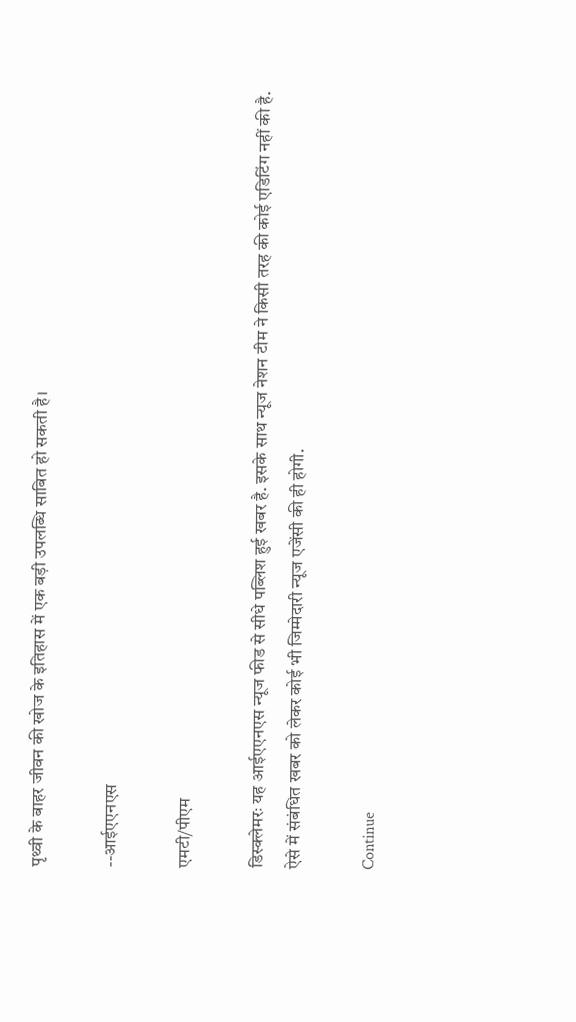पृथ्वी के बाहर जीवन की खोज के इतिहास में एक बड़ी उपलब्धि साबित हो सकती है।

--आईएएनएस

एमटी/पीएम

डिस्क्लेमरः यह आईएएनएस न्यूज फीड से सीधे पब्लिश हुई खबर है. इसके साथ न्यूज नेशन टीम ने किसी तरह की कोई एडिटिंग नहीं की है. ऐसे में संबंधित खबर को लेकर कोई भी जिम्मेदारी न्यूज एजेंसी की ही होगी.

Continue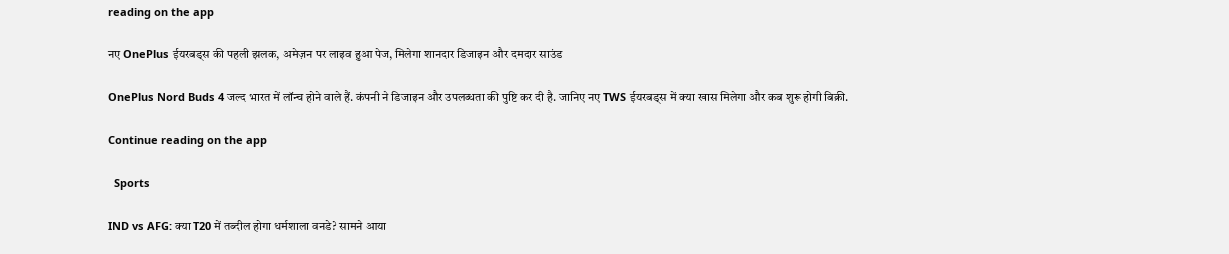reading on the app

नए OnePlus ईयरबड्स की पहली झलक, अमेज़न पर लाइव हुआ पेज, मिलेगा शानदार डिजाइन और दमदार साउंड

OnePlus Nord Buds 4 जल्द भारत में लॉन्च होने वाले हैं. कंपनी ने डिजाइन और उपलब्धता की पुष्टि कर दी है. जानिए नए TWS ईयरबड्स में क्या खास मिलेगा और कब शुरू होगी बिक्री.

Continue reading on the app

  Sports

IND vs AFG: क्या T20 में तब्दील होगा धर्मशाला वनडे? सामने आया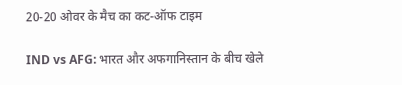20-20 ओवर के मैच का कट-ऑफ टाइम

IND vs AFG: भारत और अफगानिस्तान के बीच खेले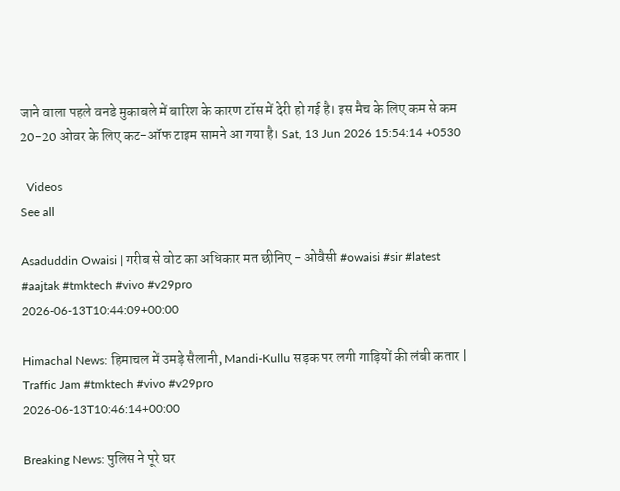जाने वाला पहले वनडे मुकाबले में बारिश के कारण टॉस में देरी हो गई है। इस मैच के लिए कम से कम 20-20 ओवर के लिए कट-ऑफ टाइम सामने आ गया है। Sat, 13 Jun 2026 15:54:14 +0530

  Videos
See all

Asaduddin Owaisi | गरीब से वोट का अधिकार मत छीनिए - ओवैसी #owaisi #sir #latest #aajtak #tmktech #vivo #v29pro
2026-06-13T10:44:09+00:00

Himachal News: हिमाचल में उमड़े सैलानी, Mandi-Kullu सड़क पर लगी गाड़ियों की लंबी कतार | Traffic Jam #tmktech #vivo #v29pro
2026-06-13T10:46:14+00:00

Breaking News: पुलिस ने पूरे घर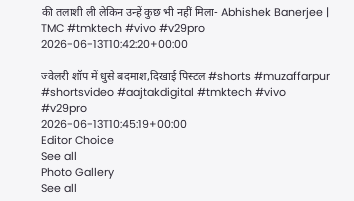की तलाशी ली लेकिन उन्हें कुछ भी नहीं मिला- Abhishek Banerjee | TMC #tmktech #vivo #v29pro
2026-06-13T10:42:20+00:00

ज्वेलरी शॉप में धुसे बदमाश,दिखाई पिस्टल #shorts #muzaffarpur #shortsvideo #aajtakdigital #tmktech #vivo #v29pro
2026-06-13T10:45:19+00:00
Editor Choice
See all
Photo Gallery
See all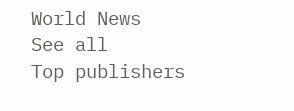World News
See all
Top publishers